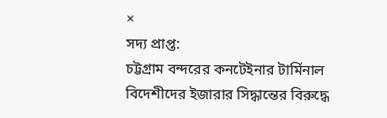×
সদ্য প্রাপ্ত:
চট্টগ্রাম বন্দরের কনটেইনার টার্মিনাল বিদেশীদের ইজারার সিদ্ধান্তের বিরুদ্ধে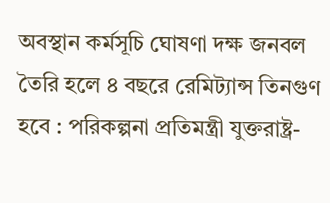অবস্থান কর্মসূচি ঘোষণা দক্ষ জনবল তৈরি হলে ৪ বছরে রেমিট্যান্স তিনগুণ হবে : পরিকল্পনা প্রতিমন্ত্রী যুক্তরাষ্ট্র-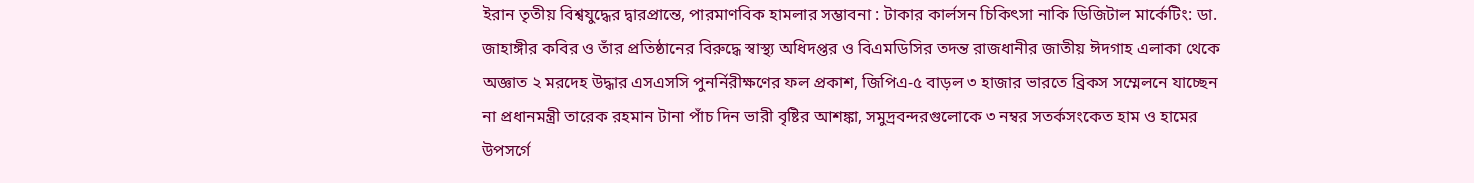ইরান তৃতীয় বিশ্বযুদ্ধের দ্বারপ্রান্তে, পারমাণবিক হামলার সম্ভাবনা : টাকার কার্লসন চিকিৎসা নাকি ডিজিটাল মার্কেটিং: ডা. জাহাঙ্গীর কবির ও তাঁর প্রতিষ্ঠানের বিরুদ্ধে স্বাস্থ্য অধিদপ্তর ও বিএমডিসির তদন্ত রাজধানীর জাতীয় ঈদগাহ এলাকা থেকে অজ্ঞাত ২ মরদেহ উদ্ধার এসএসসি পুনর্নিরীক্ষণের ফল প্রকাশ, জিপিএ-৫ বাড়ল ৩ হাজার ভারতে ব্রিকস সম্মেলনে যাচ্ছেন না প্রধানমন্ত্রী তারেক রহমান টানা পাঁচ দিন ভারী বৃষ্টির আশঙ্কা, সমুদ্রবন্দরগুলোকে ৩ নম্বর সতর্কসংকেত হাম ও হামের উপসর্গে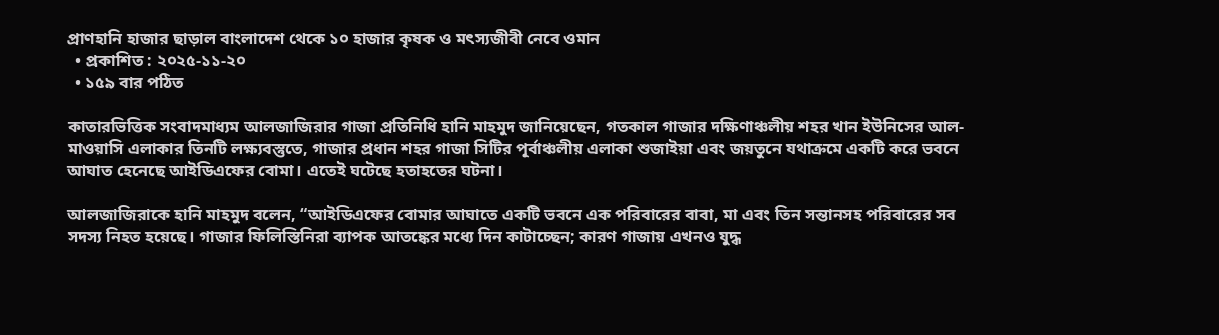প্রাণহানি হাজার ছাড়াল বাংলাদেশ থেকে ১০ হাজার কৃষক ও মৎস্যজীবী নেবে ওমান
  • প্রকাশিত : ২০২৫-১১-২০
  • ১৫৯ বার পঠিত

কাতারভিত্তিক সংবাদমাধ্যম আলজাজিরার গাজা প্রতিনিধি হানি মাহমুদ জানিয়েছেন, গতকাল গাজার দক্ষিণাঞ্চলীয় শহর খান ইউনিসের আল-মাওয়াসি এলাকার তিনটি লক্ষ্যবস্তুতে, গাজার প্রধান শহর গাজা সিটির পূর্বাঞ্চলীয় এলাকা শুজাইয়া এবং জয়তুনে যথাক্রমে একটি করে ভবনে আঘাত হেনেছে আইডিএফের বোমা। এতেই ঘটেছে হতাহতের ঘটনা।

আলজাজিরাকে হানি মাহমুদ বলেন, “আইডিএফের বোমার আঘাতে একটি ভবনে এক পরিবারের বাবা, মা এবং তিন সন্তানসহ পরিবারের সব সদস্য নিহত হয়েছে। গাজার ফিলিস্তিনিরা ব্যাপক আতঙ্কের মধ্যে দিন কাটাচ্ছেন; কারণ গাজায় এখনও যুদ্ধ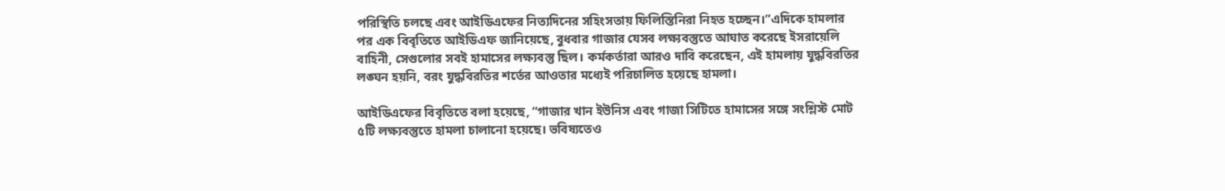পরিস্থিতি চলছে এবং আইডিএফের নিত্যদিনের সহিংসতায় ফিলিস্তিনিরা নিহত হচ্ছেন।”এদিকে হামলার পর এক বিবৃতিতে আইডিএফ জানিয়েছে, বুধবার গাজার যেসব লক্ষ্যবস্তুতে আঘাত করেছে ইসরায়েলি বাহিনী, সেগুলোর সবই হামাসের লক্ষ্যবস্তু ছিল। কর্মকর্তারা আরও দাবি করেছেন, এই হামলায় যুদ্ধবিরতির লঙ্ঘন হয়নি, বরং যুদ্ধবিরতির শর্তের আওতার মধ্যেই পরিচালিত হয়েছে হামলা।

আইডিএফের বিবৃতিতে বলা হয়েছে, “গাজার খান ইউনিস এবং গাজা সিটিতে হামাসের সঙ্গে সংশ্লিস্ট মোট ৫টি লক্ষ্যবস্তুতে হামলা চালানো হয়েছে। ভবিষ্যতেও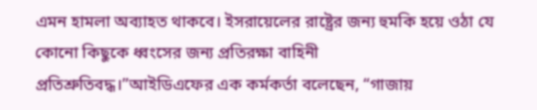এমন হামলা অব্যাহত থাকবে। ইসরায়েলের রাষ্ট্রের জন্য হুমকি হয়ে ওঠা যে কোনো কিছুকে ধ্বংসের জন্য প্রতিরক্ষা বাহিনী প্রতিশ্রুতিবদ্ধ।”আইডিএফের এক কর্মকর্তা বলেছেন, “গাজায়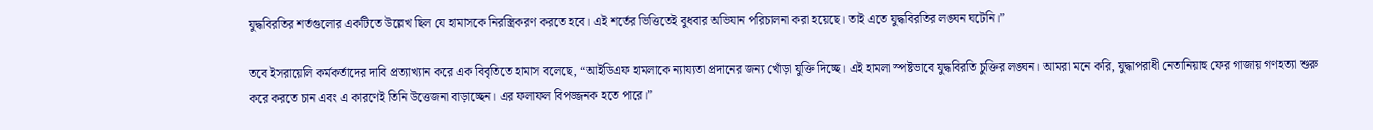যুদ্ধবিরতির শর্তগুলোর একটিতে উল্লেখ ছিল যে হামাসকে নিরস্ত্রিকরণ করতে হবে। এই শর্তের ভিত্তিতেই বুধবার অভিযান পরিচালনা করা হয়েছে। তাই এতে যুদ্ধবিরতির লঙ্ঘন ঘটেনি।”

তবে ইসরায়েলি কর্মকর্তাদের দাবি প্রত্যাখ্যান করে এক বিবৃতিতে হামাস বলেছে, “আইডিএফ হামলাকে ন্যায্যতা প্রদানের জন্য খোঁড়া যুক্তি দিচ্ছে। এই হামলা স্পষ্টভাবে যুদ্ধবিরতি চুক্তির লঙ্ঘন। আমরা মনে করি, যুদ্ধাপরাধী নেতানিয়াহু ফের গাজায় গণহত্যা শুরু করে করতে চান এবং এ কারণেই তিনি উত্তেজনা বাড়াচ্ছেন। এর ফলাফল বিপজ্জনক হতে পারে।”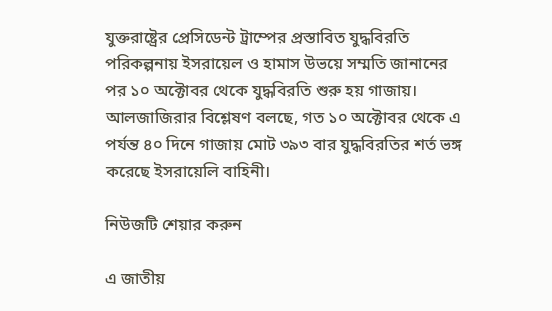যুক্তরাষ্ট্রের প্রেসিডেন্ট ট্রাম্পের প্রস্তাবিত যুদ্ধবিরতি পরিকল্পনায় ইসরায়েল ও হামাস উভয়ে সম্মতি জানানের পর ১০ অক্টোবর থেকে যুদ্ধবিরতি শুরু হয় গাজায়। আলজাজিরার বিশ্লেষণ বলছে, গত ১০ অক্টোবর থেকে এ পর্যন্ত ৪০ দিনে গাজায় মোট ৩৯৩ বার যুদ্ধবিরতির শর্ত ভঙ্গ করেছে ইসরায়েলি বাহিনী।

নিউজটি শেয়ার করুন

এ জাতীয়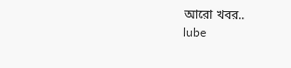আরো খবর..
lube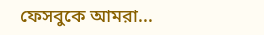ফেসবুকে আমরা...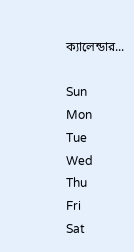ক্যালেন্ডার...

Sun
Mon
Tue
Wed
Thu
Fri
Sat